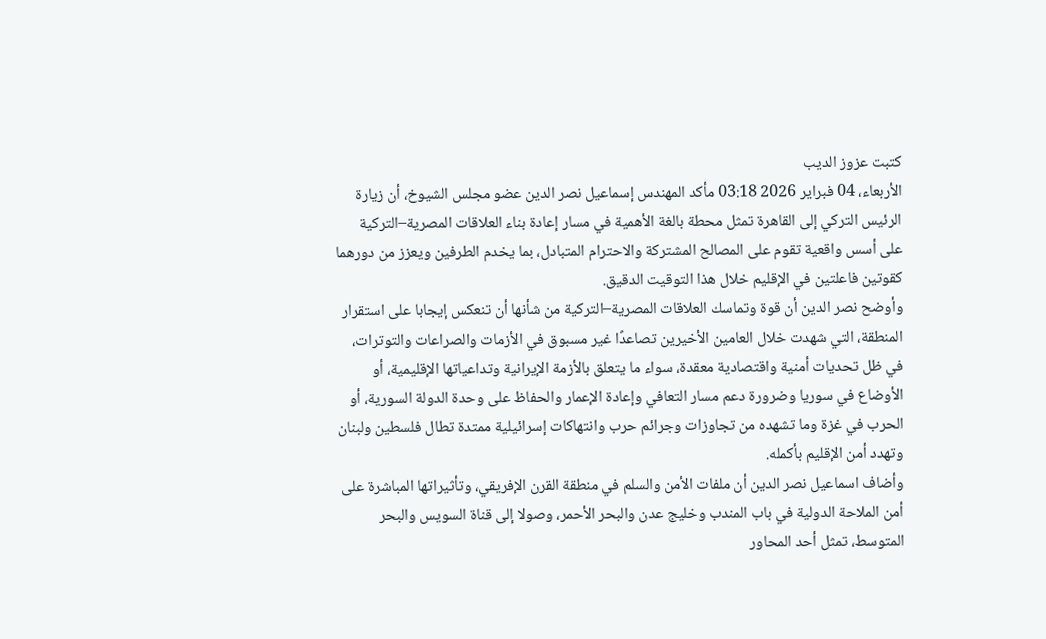كتبت عزوز الديب
الأربعاء، 04 فبراير 2026 03:18 مأكد المهندس إسماعيل نصر الدين عضو مجلس الشيوخ، أن زيارة الرئيس التركي إلى القاهرة تمثل محطة بالغة الأهمية في مسار إعادة بناء العلاقات المصرية–التركية على أسس واقعية تقوم على المصالح المشتركة والاحترام المتبادل، بما يخدم الطرفين ويعزز من دورهما كقوتين فاعلتين في الإقليم خلال هذا التوقيت الدقيق.
وأوضح نصر الدين أن قوة وتماسك العلاقات المصرية–التركية من شأنها أن تنعكس إيجابا على استقرار المنطقة، التي شهدت خلال العامين الأخيرين تصاعدًا غير مسبوق في الأزمات والصراعات والتوترات، في ظل تحديات أمنية واقتصادية معقدة، سواء ما يتعلق بالأزمة الإيرانية وتداعياتها الإقليمية، أو الأوضاع في سوريا وضرورة دعم مسار التعافي وإعادة الإعمار والحفاظ على وحدة الدولة السورية، أو الحرب في غزة وما تشهده من تجاوزات وجرائم حرب وانتهاكات إسرائيلية ممتدة تطال فلسطين ولبنان وتهدد أمن الإقليم بأكمله.
وأضاف اسماعيل نصر الدين أن ملفات الأمن والسلم في منطقة القرن الإفريقي، وتأثيراتها المباشرة على أمن الملاحة الدولية في باب المندب وخليج عدن والبحر الأحمر، وصولا إلى قناة السويس والبحر المتوسط، تمثل أحد المحاور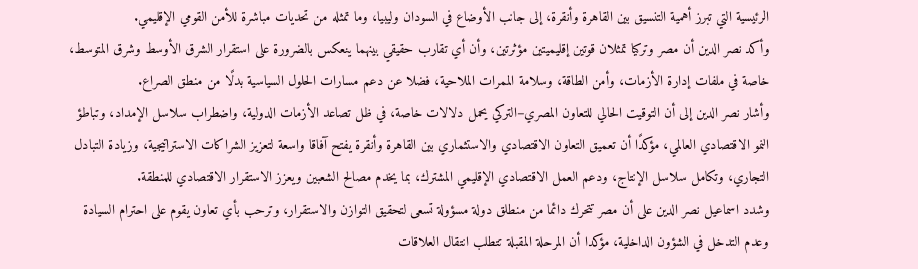الرئيسية التي تبرز أهمية التنسيق بين القاهرة وأنقرة، إلى جانب الأوضاع في السودان وليبيا، وما تمثله من تحديات مباشرة للأمن القومي الإقليمي.
وأكد نصر الدين أن مصر وتركيا تمثلان قوتين إقليميتين مؤثرتين، وأن أي تقارب حقيقي بينهما ينعكس بالضرورة على استقرار الشرق الأوسط وشرق المتوسط، خاصة في ملفات إدارة الأزمات، وأمن الطاقة، وسلامة الممرات الملاحية، فضلا عن دعم مسارات الحلول السياسية بدلًا من منطق الصراع.
وأشار نصر الدين إلى أن التوقيت الحالي للتعاون المصري–التركي يحمل دلالات خاصة، في ظل تصاعد الأزمات الدولية، واضطراب سلاسل الإمداد، وتباطؤ النمو الاقتصادي العالمي، مؤكدًا أن تعميق التعاون الاقتصادي والاستثماري بين القاهرة وأنقرة يفتح آفاقا واسعة لتعزيز الشراكات الاستراتيجية، وزيادة التبادل التجاري، وتكامل سلاسل الإنتاج، ودعم العمل الاقتصادي الإقليمي المشترك، بما يخدم مصالح الشعبين ويعزز الاستقرار الاقتصادي للمنطقة.
وشدد اسماعيل نصر الدين على أن مصر تتحرك دائما من منطلق دولة مسؤولة تسعى لتحقيق التوازن والاستقرار، وترحب بأي تعاون يقوم على احترام السيادة وعدم التدخل في الشؤون الداخلية، مؤكدا أن المرحلة المقبلة تتطلب انتقال العلاقات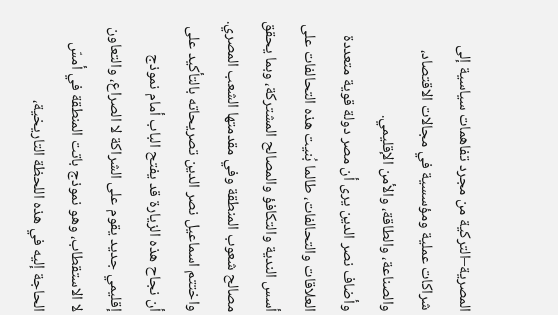المصرية–التركية من مجرد تفاهمات سياسية إلى شراكات عملية ومؤسسية في مجالات الاقتصاد، والصناعة، والطاقة، والأمن الإقليمي.
وأضاف نصر الدين يرى أن مصر دولة قوية متعددة العلاقات والتحالفات، طالما بُنيت هذه التحالفات على أسس الندية والتكافؤ والمصالح المشتركة، وبما يحقق مصالح شعوب المنطقة وفي مقدمتها الشعب المصري.
واختتم اسماعيل نصر الدين تصريحاته بالتأكيد على أن نجاح هذه الزيارة قد يفتح الباب أمام نموذج إقليمي جديد يقوم على الشراكة لا الصراع، والتعاون لا الاستقطاب، وهو نموذج باتت المنطقة في أمسّ الحاجة إليه في هذه اللحظة التاريخية،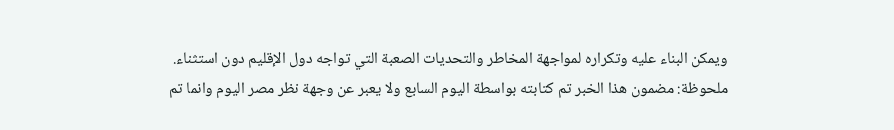ويمكن البناء عليه وتكراره لمواجهة المخاطر والتحديات الصعبة التي تواجه دول الإقليم دون استثناء.
ملحوظة: مضمون هذا الخبر تم كتابته بواسطة اليوم السابع ولا يعبر عن وجهة نظر مصر اليوم وانما تم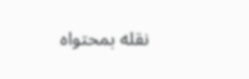نقله بمحتواه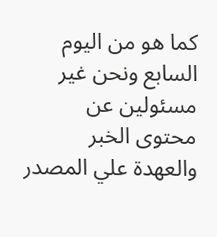كما هو من اليوم السابع ونحن غير مسئولين عن محتوى الخبر والعهدة علي المصدر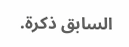السابق ذكرة.